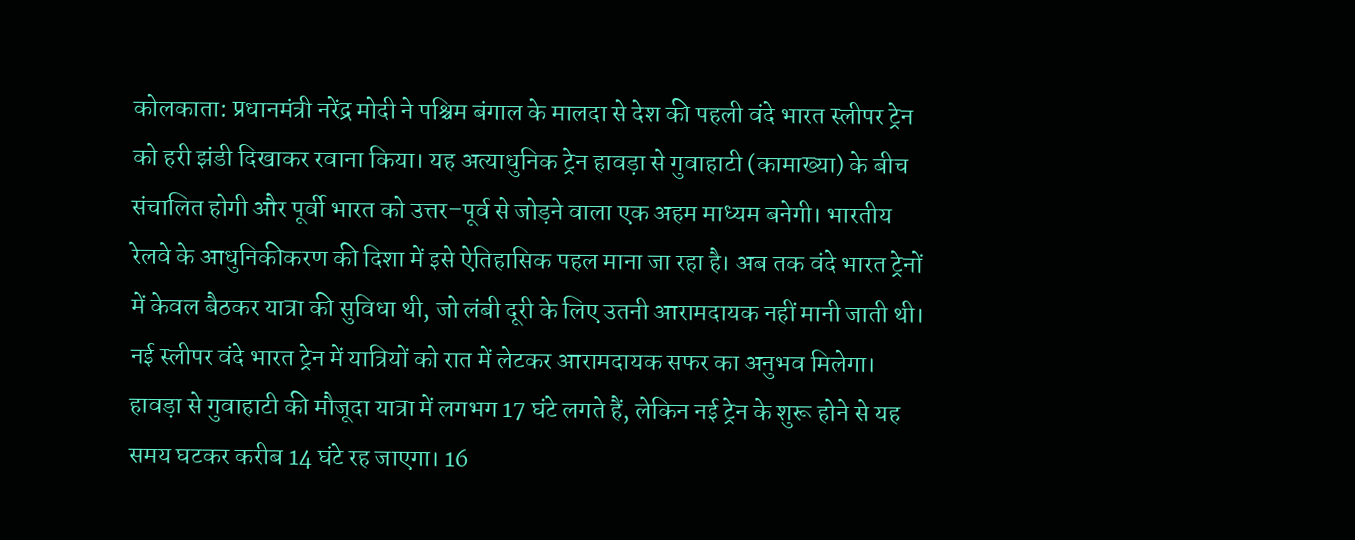कोलकाता: प्रधानमंत्री नरेंद्र मोदी ने पश्चिम बंगाल के मालदा से देश की पहली वंदे भारत स्लीपर ट्रेन को हरी झंडी दिखाकर रवाना किया। यह अत्याधुनिक ट्रेन हावड़ा से गुवाहाटी (कामाख्या) के बीच संचालित होगी और पूर्वी भारत को उत्तर–पूर्व से जोड़ने वाला एक अहम माध्यम बनेगी। भारतीय रेलवे के आधुनिकीकरण की दिशा में इसे ऐतिहासिक पहल माना जा रहा है। अब तक वंदे भारत ट्रेनों में केवल बैठकर यात्रा की सुविधा थी, जो लंबी दूरी के लिए उतनी आरामदायक नहीं मानी जाती थी। नई स्लीपर वंदे भारत ट्रेन में यात्रियों को रात में लेटकर आरामदायक सफर का अनुभव मिलेगा।
हावड़ा से गुवाहाटी की मौजूदा यात्रा में लगभग 17 घंटे लगते हैं, लेकिन नई ट्रेन के शुरू होने से यह समय घटकर करीब 14 घंटे रह जाएगा। 16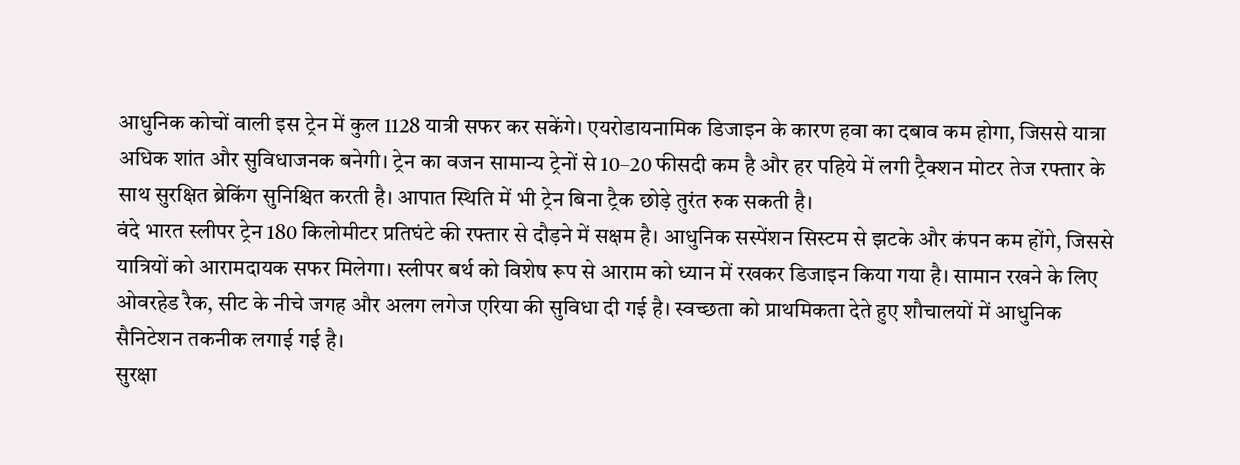आधुनिक कोचों वाली इस ट्रेन में कुल 1128 यात्री सफर कर सकेंगे। एयरोडायनामिक डिजाइन के कारण हवा का दबाव कम होगा, जिससे यात्रा अधिक शांत और सुविधाजनक बनेगी। ट्रेन का वजन सामान्य ट्रेनों से 10–20 फीसदी कम है और हर पहिये में लगी ट्रैक्शन मोटर तेज रफ्तार के साथ सुरक्षित ब्रेकिंग सुनिश्चित करती है। आपात स्थिति में भी ट्रेन बिना ट्रैक छोड़े तुरंत रुक सकती है।
वंदे भारत स्लीपर ट्रेन 180 किलोमीटर प्रतिघंटे की रफ्तार से दौड़ने में सक्षम है। आधुनिक सस्पेंशन सिस्टम से झटके और कंपन कम होंगे, जिससे यात्रियों को आरामदायक सफर मिलेगा। स्लीपर बर्थ को विशेष रूप से आराम को ध्यान में रखकर डिजाइन किया गया है। सामान रखने के लिए ओवरहेड रैक, सीट के नीचे जगह और अलग लगेज एरिया की सुविधा दी गई है। स्वच्छता को प्राथमिकता देते हुए शौचालयों में आधुनिक सैनिटेशन तकनीक लगाई गई है।
सुरक्षा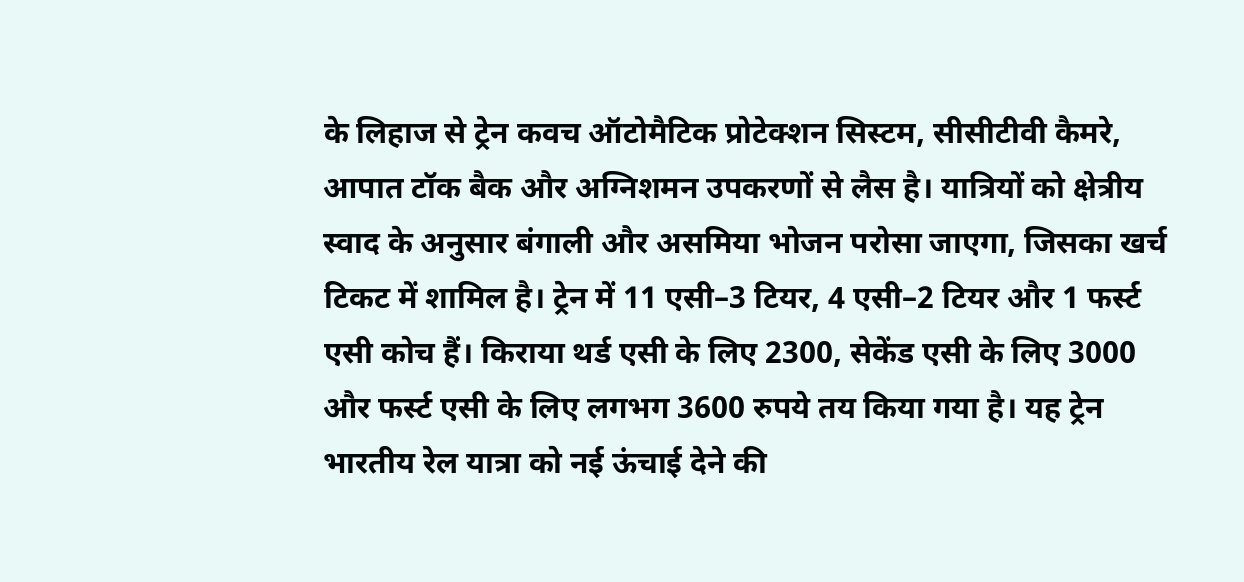के लिहाज से ट्रेन कवच ऑटोमैटिक प्रोटेक्शन सिस्टम, सीसीटीवी कैमरे, आपात टॉक बैक और अग्निशमन उपकरणों से लैस है। यात्रियों को क्षेत्रीय स्वाद के अनुसार बंगाली और असमिया भोजन परोसा जाएगा, जिसका खर्च टिकट में शामिल है। ट्रेन में 11 एसी–3 टियर, 4 एसी–2 टियर और 1 फर्स्ट एसी कोच हैं। किराया थर्ड एसी के लिए 2300, सेकेंड एसी के लिए 3000 और फर्स्ट एसी के लिए लगभग 3600 रुपये तय किया गया है। यह ट्रेन भारतीय रेल यात्रा को नई ऊंचाई देने की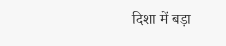दिशा में बड़ा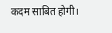कदम साबित होगी।